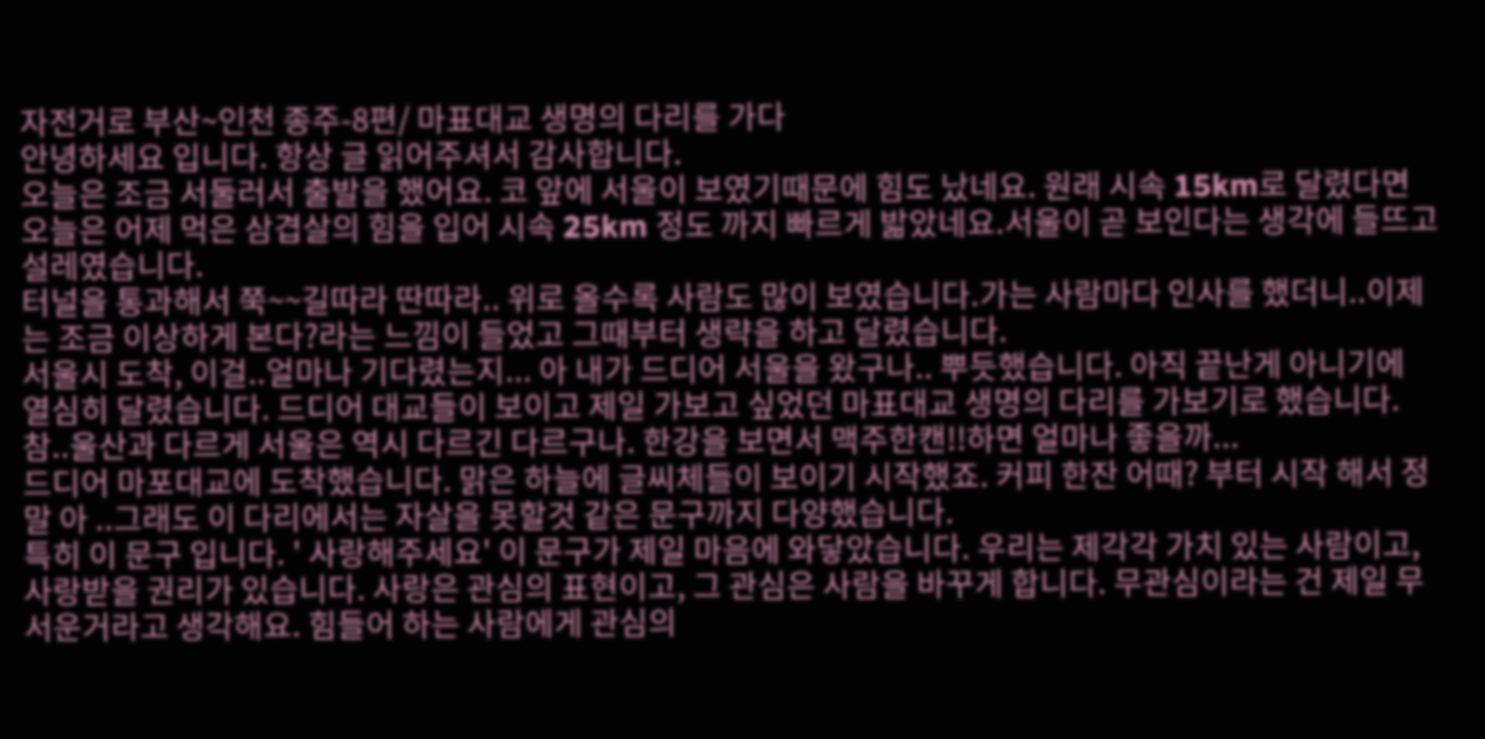자전거로 부산~인천 종주-8편/ 마표대교 생명의 다리를 가다
안녕하세요 입니다. 항상 글 읽어주셔서 감사합니다.
오늘은 조금 서둘러서 출발을 했어요. 코 앞에 서울이 보였기때문에 힘도 났네요. 원래 시속 15km로 달렸다면 오늘은 어제 먹은 삼겹살의 힘을 입어 시속 25km 정도 까지 빠르게 밟았네요.서울이 곧 보인다는 생각에 들뜨고 설레였습니다.
터널을 통과해서 쭉~~길따라 딴따라.. 위로 올수록 사람도 많이 보였습니다.가는 사람마다 인사를 했더니..이제는 조금 이상하게 본다?라는 느낌이 들었고 그때부터 생략을 하고 달렸습니다.
서울시 도착, 이걸..얼마나 기다렸는지... 아 내가 드디어 서울을 왔구나.. 뿌듯했습니다. 아직 끝난게 아니기에 열심히 달렸습니다. 드디어 대교들이 보이고 제일 가보고 싶었던 마표대교 생명의 다리를 가보기로 했습니다. 참..울산과 다르게 서울은 역시 다르긴 다르구나. 한강을 보면서 맥주한캔!!하면 얼마나 좋을까...
드디어 마포대교에 도착했습니다. 맑은 하늘에 글씨체들이 보이기 시작했죠. 커피 한잔 어때? 부터 시작 해서 정말 아 ..그래도 이 다리에서는 자살을 못할것 같은 문구까지 다양했습니다.
특히 이 문구 입니다. ' 사랑해주세요' 이 문구가 제일 마음에 와닿았습니다. 우리는 제각각 가치 있는 사람이고, 사랑받을 권리가 있습니다. 사랑은 관심의 표현이고, 그 관심은 사람을 바꾸게 합니다. 무관심이라는 건 제일 무서운거라고 생각해요. 힘들어 하는 사람에게 관심의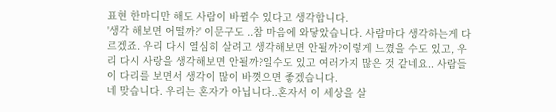표현 한마디만 해도 사람이 바뀔수 있다고 생각합니다.
'생각 해보면 어떨까?' 이문구도 ..참 마음에 와닿았습니다. 사람마다 생각하는게 다르겠죠. 우리 다시 열심히 살려고 생각해보면 안될까?이렇게 느꼈을 수도 있고, 우리 다시 사랑을 생각해보면 안될까?일수도 있고 여러가지 많은 것 같네요.. 사람들이 다리를 보면서 생각이 많이 바꼇으면 좋겠습니다.
네 맞습니다. 우리는 혼자가 아닙니다..혼자서 이 세상을 살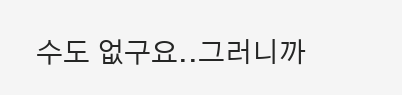수도 없구요..그러니까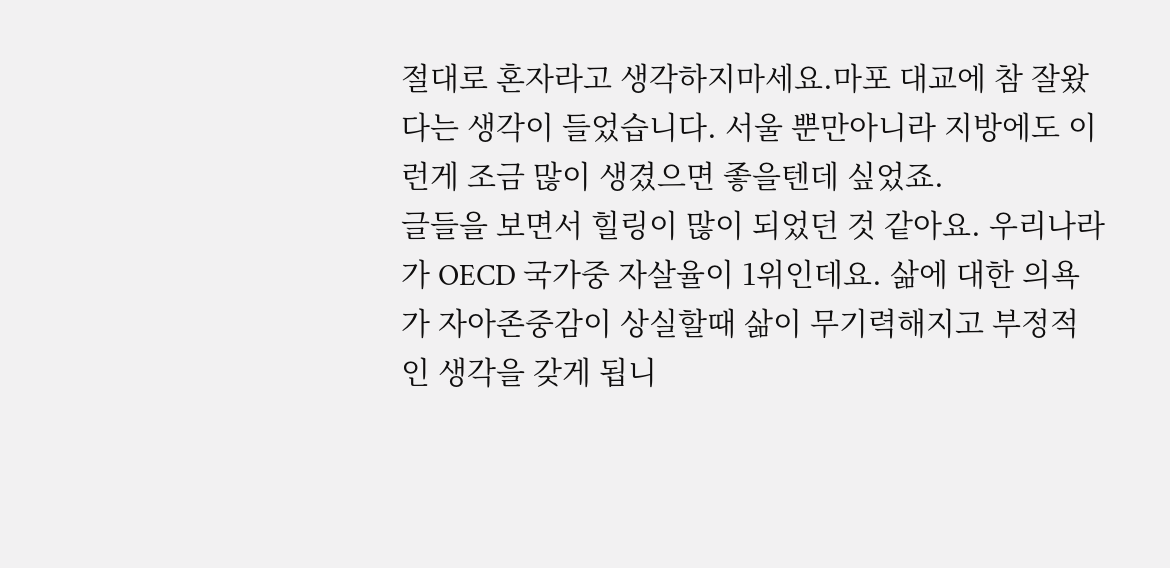절대로 혼자라고 생각하지마세요.마포 대교에 참 잘왔다는 생각이 들었습니다. 서울 뿐만아니라 지방에도 이런게 조금 많이 생겼으면 좋을텐데 싶었죠.
글들을 보면서 힐링이 많이 되었던 것 같아요. 우리나라가 OECD 국가중 자살율이 1위인데요. 삶에 대한 의욕가 자아존중감이 상실할때 삶이 무기력해지고 부정적인 생각을 갖게 됩니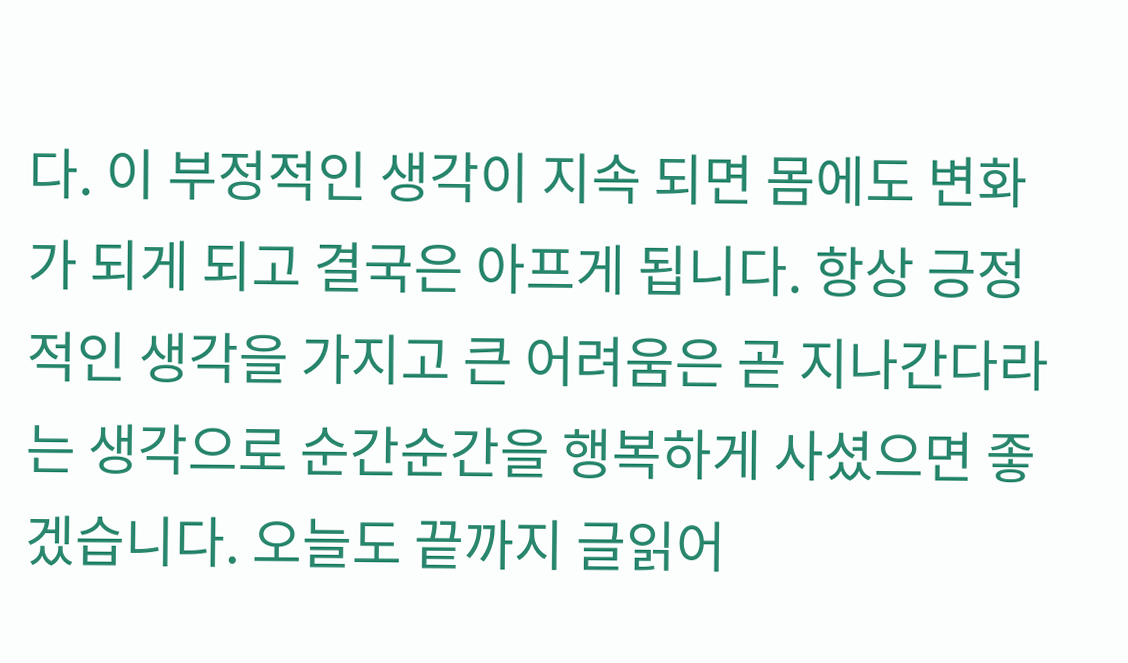다. 이 부정적인 생각이 지속 되면 몸에도 변화가 되게 되고 결국은 아프게 됩니다. 항상 긍정적인 생각을 가지고 큰 어려움은 곧 지나간다라는 생각으로 순간순간을 행복하게 사셨으면 좋겠습니다. 오늘도 끝까지 글읽어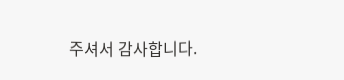주셔서 감사합니다.